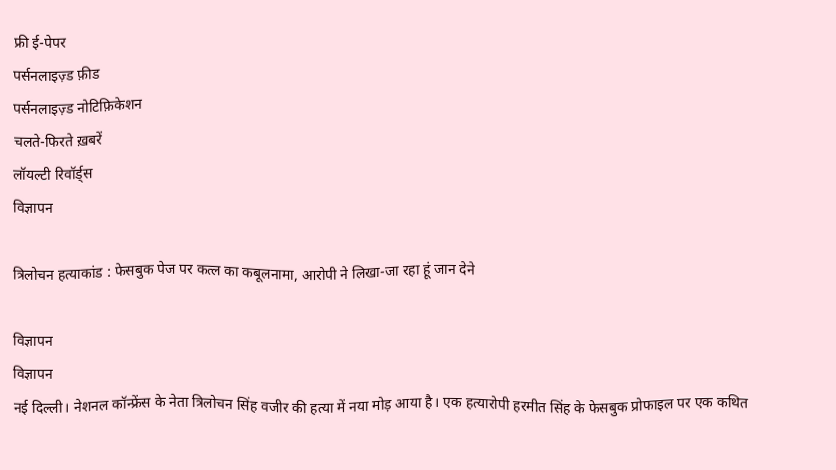फ्री ई-पेपर
पर्सनलाइज़्ड फ़ीड
पर्सनलाइज़्ड नोटिफ़िकेशन
चलते-फिरते ख़बरें
लॉयल्टी रिवॉर्ड्स
विज्ञापन

त्रिलोचन हत्याकांड : फेसबुक पेज पर कत्ल का कबूलनामा, आरोपी ने लिखा-जा रहा हूं जान देने

विज्ञापन
विज्ञापन
नई दिल्ली। नेशनल कॉन्फ्रेंस के नेता त्रिलोचन सिंह वजीर की हत्या में नया मोड़ आया है। एक हत्यारोपी हरमीत सिंह के फेसबुक प्रोफाइल पर एक कथित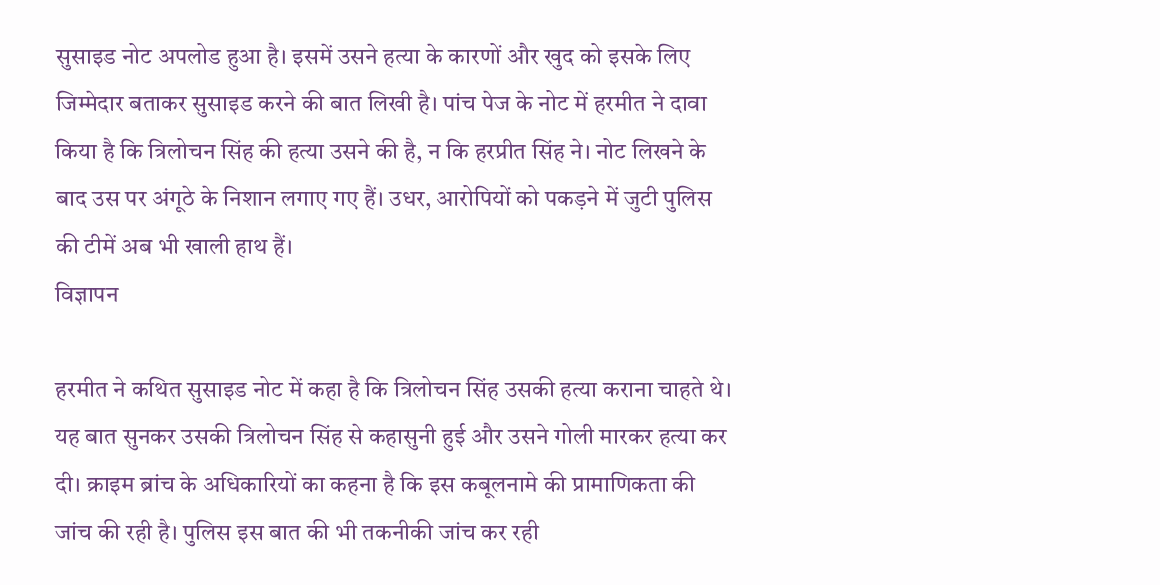सुसाइड नोट अपलोड हुआ है। इसमें उसने हत्या के कारणों और खुद को इसके लिए जिम्मेदार बताकर सुसाइड करने की बात लिखी है। पांच पेज के नोट में हरमीत ने दावा किया है कि त्रिलोचन सिंह की हत्या उसने की है, न कि हरप्रीत सिंह ने। नोट लिखने के बाद उस पर अंगूठे के निशान लगाए गए हैं। उधर, आरोपियों को पकड़ने में जुटी पुलिस की टीमें अब भी खाली हाथ हैं।
विज्ञापन

हरमीत ने कथित सुसाइड नोट में कहा है कि त्रिलोचन सिंह उसकी हत्या कराना चाहते थे। यह बात सुनकर उसकी त्रिलोचन सिंह से कहासुनी हुई और उसने गोली मारकर हत्या कर दी। क्राइम ब्रांच के अधिकारियों का कहना है कि इस कबूलनामे की प्रामाणिकता की जांच की रही है। पुलिस इस बात की भी तकनीकी जांच कर रही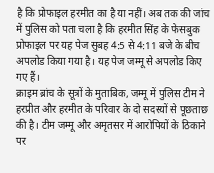है कि प्रोफाइल हरमीत का है या नहीं। अब तक की जांच में पुलिस को पता चला है कि हरमीत सिंह के फेसबुक प्रोफाइल पर यह पेज सुबह 4:5 से 4:11 बजे के बीच अपलोड किया गया है। यह पेज जम्मू से अपलोड किए गए हैं।
क्राइम ब्रांच के सूत्रों के मुताबिक, जम्मू में पुलिस टीम ने हरप्रीत और हरमीत के परिवार के दो सदस्यों से पूछताछ की है। टीम जम्मू और अमृतसर में आरोपियों के ठिकाने पर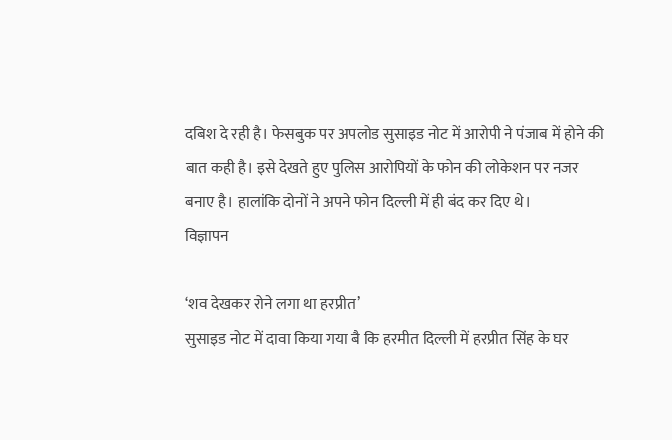दबिश दे रही है। फेसबुक पर अपलोड सुसाइड नोट में आरोपी ने पंजाब में होने की बात कही है। इसे देखते हुए पुलिस आरोपियों के फोन की लोकेशन पर नजर बनाए है। हालांकि दोनों ने अपने फोन दिल्ली में ही बंद कर दिए थे।
विज्ञापन

‘शव देखकर रोने लगा था हरप्रीत’
सुसाइड नोट में दावा किया गया बै कि हरमीत दिल्ली में हरप्रीत सिंह के घर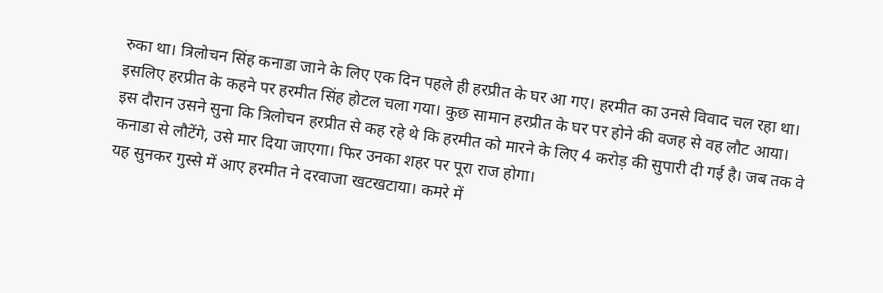रुका था। त्रिलोचन सिंह कनाडा जाने के लिए एक दिन पहले ही हरप्रीत के घर आ गए। हरमीत का उनसे विवाद चल रहा था। इसलिए हरप्रीत के कहने पर हरमीत सिंह होटल चला गया। कुछ सामान हरप्रीत के घर पर होने की वजह से वह लौट आया। इस दौरान उसने सुना कि त्रिलोचन हरप्रीत से कह रहे थे कि हरमीत को मारने के लिए 4 करोड़ की सुपारी दी गई है। जब तक वे कनाडा से लौटेंगे, उसे मार दिया जाएगा। फिर उनका शहर पर पूरा राज होगा।
यह सुनकर गुस्से में आए हरमीत ने दरवाजा खटखटाया। कमरे में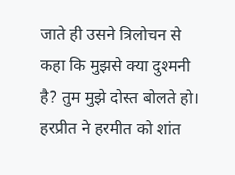जाते ही उसने त्रिलोचन से कहा कि मुझसे क्या दुश्मनी है? तुम मुझे दोस्त बोलते हो। हरप्रीत ने हरमीत को शांत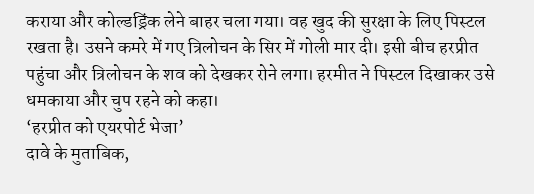कराया और कोल्डड्रिंक लेने बाहर चला गया। वह खुद की सुरक्षा के लिए पिस्टल रखता है। उसने कमरे में गए त्रिलोचन के सिर में गोली मार दी। इसी बीच हरप्रीत पहुंचा और त्रिलोचन के शव को देखकर रोने लगा। हरमीत ने पिस्टल दिखाकर उसे धमकाया और चुप रहने को कहा।
‘हरप्रीत को एयरपोर्ट भेजा’
दावे के मुताबिक,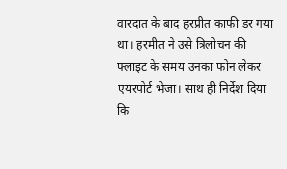वारदात के बाद हरप्रीत काफी डर गया था। हरमीत ने उसे त्रिलोचन की फ्लाइट के समय उनका फोन लेकर एयरपोर्ट भेजा। साथ ही निर्देश दिया कि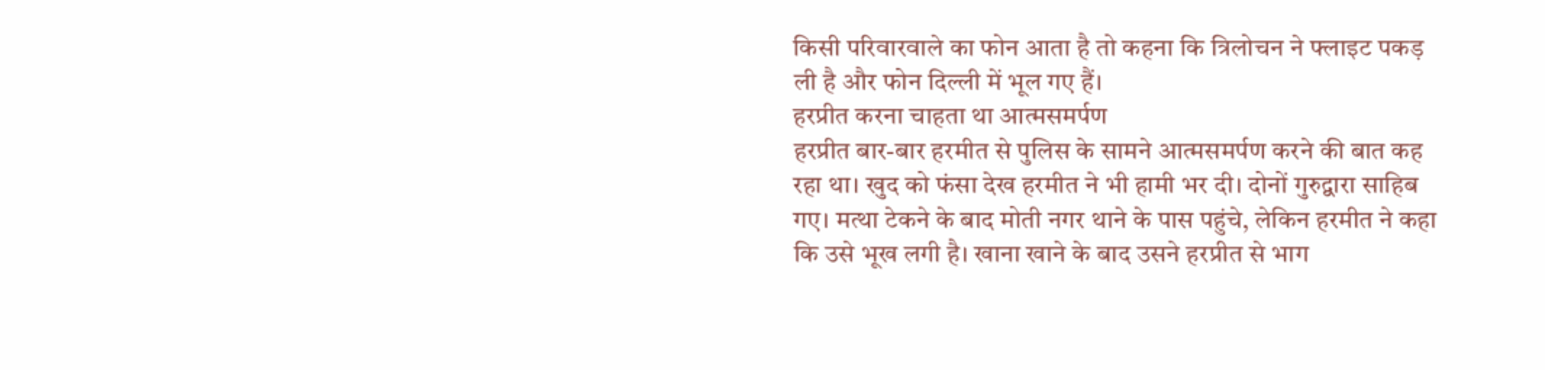किसी परिवारवाले का फोन आता है तो कहना कि त्रिलोचन ने फ्लाइट पकड़ ली है और फोन दिल्ली में भूल गए हैं।
हरप्रीत करना चाहता था आत्मसमर्पण
हरप्रीत बार-बार हरमीत से पुलिस के सामने आत्मसमर्पण करने की बात कह रहा था। खुद को फंसा देख हरमीत ने भी हामी भर दी। दोनों गुरुद्वारा साहिब गए। मत्था टेकने के बाद मोती नगर थाने के पास पहुंचे, लेकिन हरमीत ने कहा कि उसे भूख लगी है। खाना खाने के बाद उसने हरप्रीत से भाग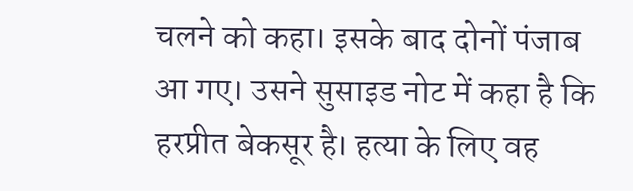चलने को कहा। इसके बाद दोनों पंजाब आ गए। उसने सुसाइड नोट में कहा है कि हरप्रीत बेकसूर है। हत्या के लिए वह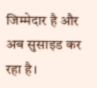जिम्मेदार है और अब सुसाइड कर रहा है।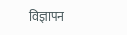विज्ञापन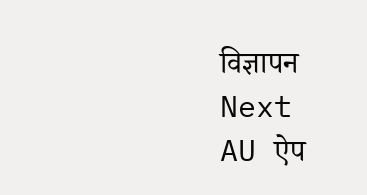विज्ञापन
Next
AU ऐप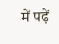में पढ़ें